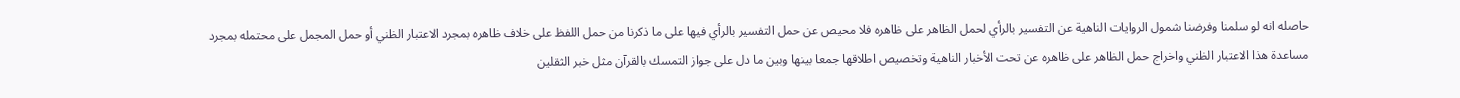حاصله انه لو سلمنا وفرضنا شمول الروايات الناهية عن التفسير بالرأي لحمل الظاهر على ظاهره فلا محيص عن حمل التفسير بالرأي فيها على ما ذكرنا من حمل اللفظ على خلاف ظاهره بمجرد الاعتبار الظني أو حمل المجمل على محتمله بمجرد مساعدة هذا الاعتبار الظني واخراج حمل الظاهر على ظاهره عن تحت الأخبار الناهية وتخصيص اطلاقها جمعا بينها وبين ما دل على جواز التمسك بالقرآن مثل خبر الثقلين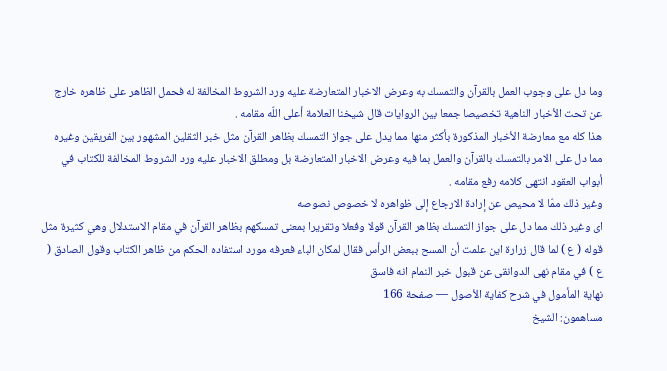وما دل على وجوب العمل بالقرآن والتمسك به وعرض الاخبار المتعارضة عليه ورد الشروط المخالفة له فحمل الظاهر على ظاهره خارج عن تحت الأخبار الناهية تخصيصا جمعا بين الروايات قال شيخنا العلامة أعلى اللّه مقامه .
هذا كله مع معارضة الأخبار المذكورة بأكثر منها مما يدل على جواز التمسك بظاهر القرآن مثل خبر الثقلين المشهور بين الفريقين وغيره مما دل على الامر بالتمسك بالقرآن والعمل بما فيه وعرض الاخبار المتعارضة بل ومطلق الاخبار عليه ورد الشروط المخالفة للكتاب في أبواب العقود انتهى كلامه رفع مقامه .
وغير ذلك ممّا لا محيص عن إرادة الارجاع إلى ظواهره لا خصوص نصوصه
اى وغير ذلك مما دل على جواز التمسك بظاهر القرآن قولا وفعلا وتقريرا بمعنى تمسكهم بظاهر القرآن في مقام الاستدلال وهي كثيرة مثل قوله ( ع ) لما قال زرارة اين علمت أن المسح ببعض الرأس فقال لمكان الباء فعرفه مورد استفاده الحكم من ظاهر الكتاب وقول الصادق ( ع ) في مقام نهى الدوانقى عن قبول خبر النمام انه فاسق
نهاية المأمول في شرح كفاية الأصول — صفحة 166
مساهمون: الشيخ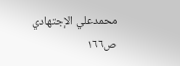محمدعلي الإجتهادي
ص١٦٦